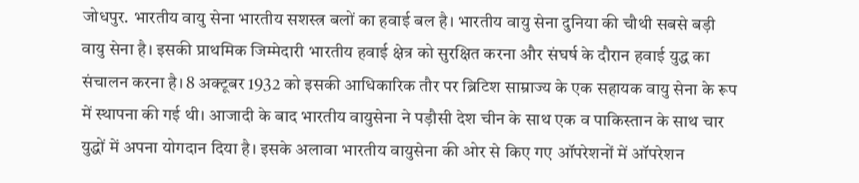जोधपुर. भारतीय वायु सेना भारतीय सशस्त्र बलों का हवाई बल है। भारतीय वायु सेना दुनिया की चौथी सबसे बड़ी वायु सेना है। इसकी प्राथमिक जिम्मेदारी भारतीय हवाई क्षेत्र को सुरक्षित करना और संघर्ष के दौरान हवाई युद्ध का संचालन करना है। 8 अक्टूबर 1932 को इसकी आधिकारिक तौर पर ब्रिटिश साम्राज्य के एक सहायक वायु सेना के रूप में स्थापना की गई थी। आजादी के बाद भारतीय वायुसेना ने पड़ौसी देश चीन के साथ एक व पाकिस्तान के साथ चार युद्धों में अपना योगदान दिया है। इसके अलावा भारतीय वायुसेना की ओर से किए गए ऑपरेशनों में ऑपरेशन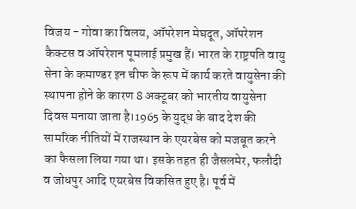विजय - गोवा का विलय, ऑपरेशन मेघदूत, ऑपरेशन कैक्टस व ऑपरेशन पूमलाई प्रमुख हैं। भारत के राष्ट्रपति वायु सेना के कमाण्डर इन चीफ के रूप में कार्य करते वायुसेना की स्थापना होने के कारण 8 अक्टूबर को भारतीय वायुसेना दिवस मनाया जाता है।1965 के युद्ध के बाद देश की सामरिक नीतियों में राजस्थान के एयरबेस को मजबूत करने का फैसला लिया गया था। इसके तहत ही जैसलमेर, फलौदी व जोधपुर आदि एयरबेस विकसित हुए है। पूर्व में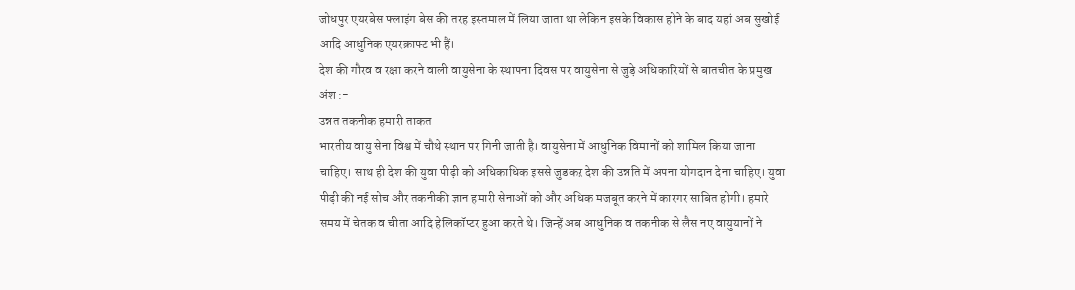जोधपुर एयरबेस फ्लाइंग बेस की तरह इस्तमाल में लिया जाता था लेकिन इसके विकास होने के बाद यहां अब सुखोई आदि आधुनिक एयरक्राफ्ट भी हैं।
देश की गौरव व रक्षा करने वाली वायुसेना के स्थापना दिवस पर वायुसेना से जुड़े अधिकारियों से बातचीत के प्रमुख अंश :-
उन्नत तकनीक हमारी ताकत
भारतीय वायु सेना विश्व में चौथे स्थान पर गिनी जाती है। वायुसेना में आधुनिक विमानों को शामिल किया जाना चाहिए। साथ ही देश की युवा पीढ़ी को अधिकाधिक इससे जुडकऱ देश की उन्नति में अपना योगदान देना चाहिए। युवा पीढ़ी की नई सोच और तकनीकी ज्ञान हमारी सेनाओं को और अधिक मजबूत करने में कारगर साबित होगी। हमारे समय में चेतक व चीता आदि हेलिकॉप्टर हुआ करते थे। जिन्हें अब आधुनिक व तकनीक से लैस नए वायुयानों ने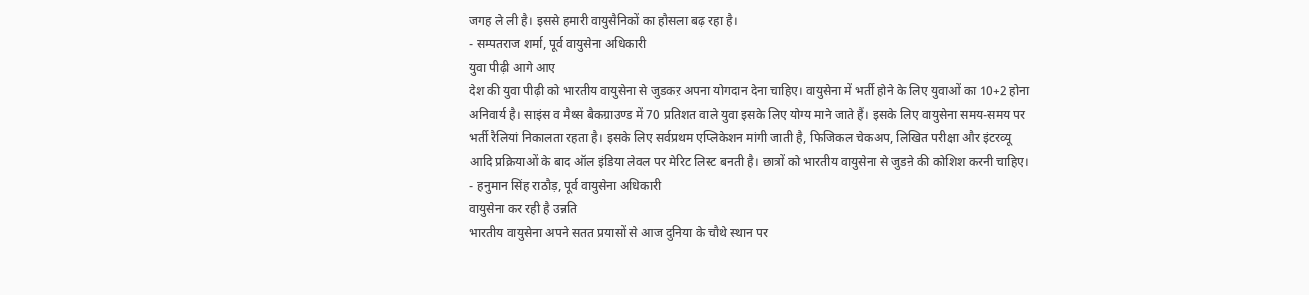जगह ले ली है। इससे हमारी वायुसैनिकों का हौसला बढ़ रहा है।
- सम्पतराज शर्मा, पूर्व वायुसेना अधिकारी
युवा पीढ़ी आगे आए
देश की युवा पीढ़ी को भारतीय वायुसेना से जुडकऱ अपना योगदान देना चाहिए। वायुसेना में भर्ती होने के लिए युवाओं का 10+2 होना अनिवार्य है। साइंस व मैथ्स बैकग्राउण्ड में 70 प्रतिशत वाले युवा इसके लिए योग्य माने जाते हैं। इसके लिए वायुसेना समय-समय पर भर्ती रैलियां निकालता रहता है। इसके लिए सर्वप्रथम एप्लिकेशन मांगी जाती है, फिजिकल चेकअप, लिखित परीक्षा और इंटरव्यू आदि प्रक्रियाओं के बाद ऑल इंडिया लेवल पर मेरिट लिस्ट बनती है। छात्रों को भारतीय वायुसेना से जुडऩे की कोशिश करनी चाहिए।
- हनुमान सिंह राठौड़, पूर्व वायुसेना अधिकारी
वायुसेना कर रही है उन्नति
भारतीय वायुसेना अपने सतत प्रयासों से आज दुनिया के चौथे स्थान पर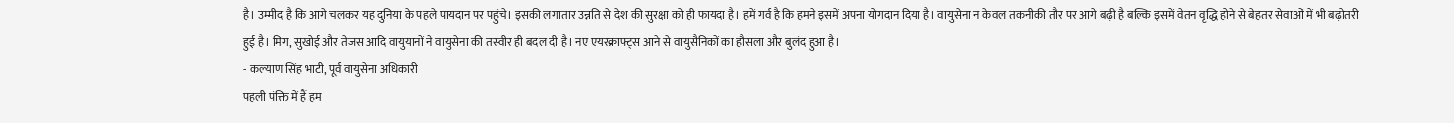है। उम्मीद है कि आगे चलकर यह दुनिया के पहले पायदान पर पहुंचे। इसकी लगातार उन्नति से देश की सुरक्षा को ही फायदा है। हमें गर्व है कि हमने इसमें अपना योगदान दिया है। वायुसेना न केवल तकनीकी तौर पर आगे बढ़ी है बल्कि इसमें वेतन वृद्धि होने से बेहतर सेवाओं में भी बढ़ोतरी हुई है। मिग, सुखोई और तेजस आदि वायुयानों ने वायुसेना की तस्वीर ही बदल दी है। नए एयरक्राफ्ट्स आने से वायुसैनिकों का हौसला और बुलंद हुआ है।
- कल्याण सिंह भाटी, पूर्व वायुसेना अधिकारी
पहली पंक्ति में हैं हम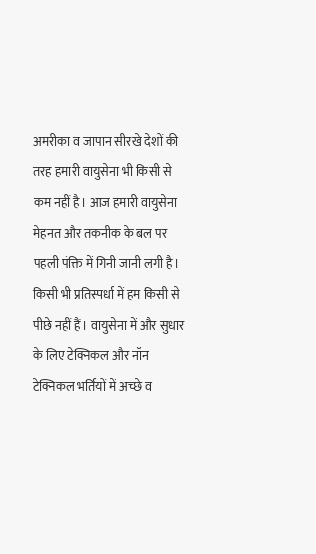अमरीका व जापान सीरखे देशों की तरह हमारी वायुसेना भी किसी से कम नहीं है। आज हमारी वायुसेना मेहनत और तकनीक के बल पर पहली पंक्ति में गिनी जानी लगी है। किसी भी प्रतिस्पर्धा में हम किसी से पीछे नहीं हैं। वायुसेना में और सुधार के लिए टेक्निकल और नॉन टेक्निकल भर्तियों में अच्छे व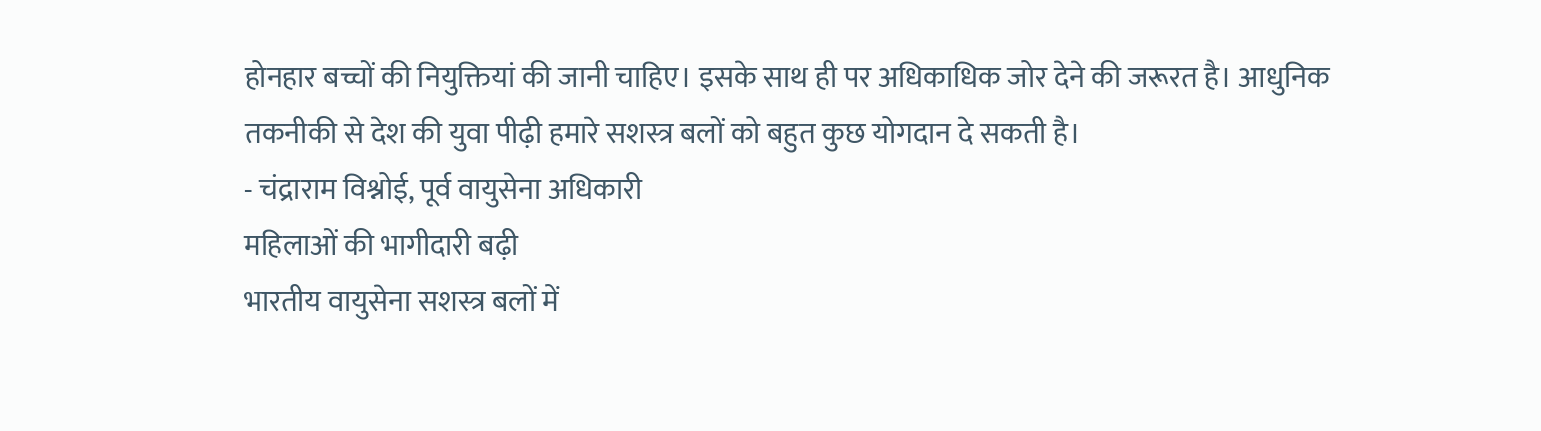होनहार बच्चों की नियुक्तियां की जानी चाहिए। इसके साथ ही पर अधिकाधिक जोर देने की जरूरत है। आधुनिक तकनीकी से देश की युवा पीढ़ी हमारे सशस्त्र बलों को बहुत कुछ योगदान दे सकती है।
- चंद्राराम विश्नोई, पूर्व वायुसेना अधिकारी
महिलाओं की भागीदारी बढ़ी
भारतीय वायुसेना सशस्त्र बलों में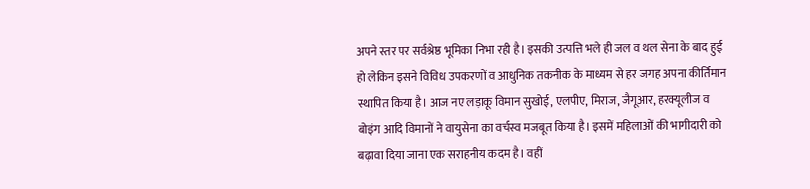अपने स्तर पर सर्वश्रेष्ठ भूमिका निभा रही है। इसकी उत्पत्ति भले ही जल व थल सेना के बाद हुई हो लेकिन इसने विविध उपकरणों व आधुनिक तकनीक के माध्यम से हर जगह अपना कीर्तिमान स्थापित किया है। आज नए लड़ाकू विमान सुखोई, एलपीए, मिराज, जैगूआर, हरक्यूलीज व बोइंग आदि विमानों ने वायुसेना का वर्चस्व मजबूत किया है। इसमें महिलाओं की भागीदारी को बढ़ावा दिया जाना एक सराहनीय कदम है। वहीं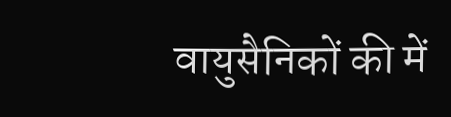वायुसैनिकों की में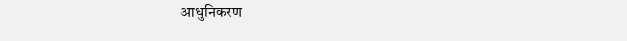आधुनिकरण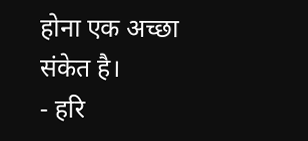होना एक अच्छा संकेत है।
- हरि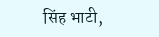सिंह भाटी,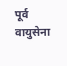पूर्व वायुसेना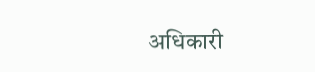अधिकारी